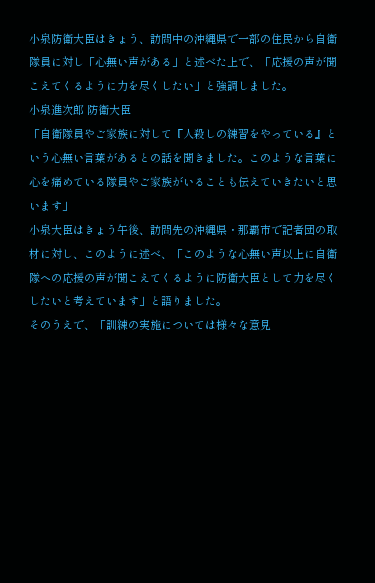小泉防衛大臣はきょう、訪問中の沖縄県で一部の住民から自衛隊員に対し「心無い声がある」と述べた上で、「応援の声が聞こえてくるように力を尽くしたい」と強調しました。
小泉進次郎 防衛大臣
「自衛隊員やご家族に対して『人殺しの練習をやっている』という心無い言葉があるとの話を聞きました。このような言葉に心を痛めている隊員やご家族がいることも伝えていきたいと思います」
小泉大臣はきょう午後、訪問先の沖縄県・那覇市で記者団の取材に対し、このように述べ、「このような心無い声以上に自衛隊への応援の声が聞こえてくるように防衛大臣として力を尽くしたいと考えています」と語りました。
そのうえで、「訓練の実施については様々な意見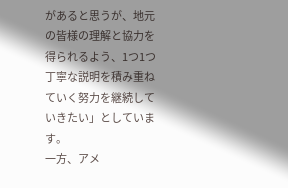があると思うが、地元の皆様の理解と協力を得られるよう、1つ1つ丁寧な説明を積み重ねていく努力を継続していきたい」としています。
一方、アメ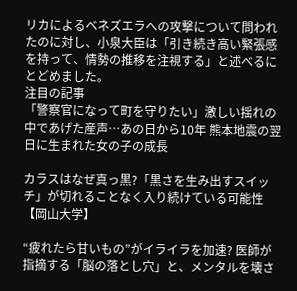リカによるベネズエラへの攻撃について問われたのに対し、小泉大臣は「引き続き高い緊張感を持って、情勢の推移を注視する」と述べるにとどめました。
注目の記事
「警察官になって町を守りたい」激しい揺れの中であげた産声…あの日から10年 熊本地震の翌日に生まれた女の子の成長

カラスはなぜ真っ黒?「黒さを生み出すスイッチ」が切れることなく入り続けている可能性【岡山大学】

“疲れたら甘いもの”がイライラを加速? 医師が指摘する「脳の落とし穴」と、メンタルを壊さ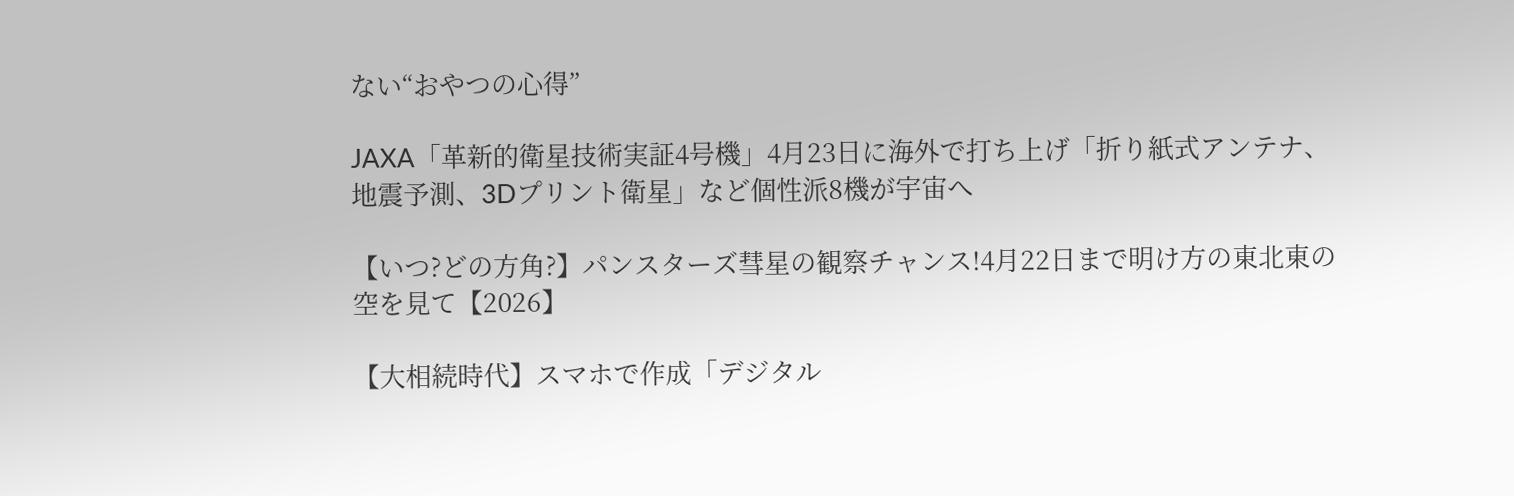ない“おやつの心得”

JAXA「革新的衛星技術実証4号機」4月23日に海外で打ち上げ「折り紙式アンテナ、地震予測、3Dプリント衛星」など個性派8機が宇宙へ

【いつ?どの方角?】パンスターズ彗星の観察チャンス!4月22日まで明け方の東北東の空を見て【2026】

【大相続時代】スマホで作成「デジタル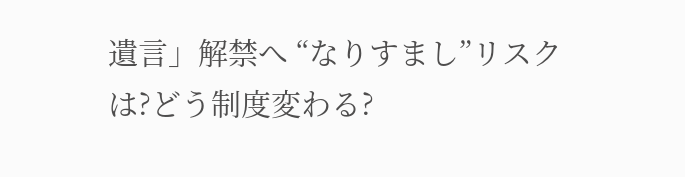遺言」解禁へ “なりすまし”リスクは?どう制度変わる?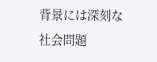背景には深刻な社会問題